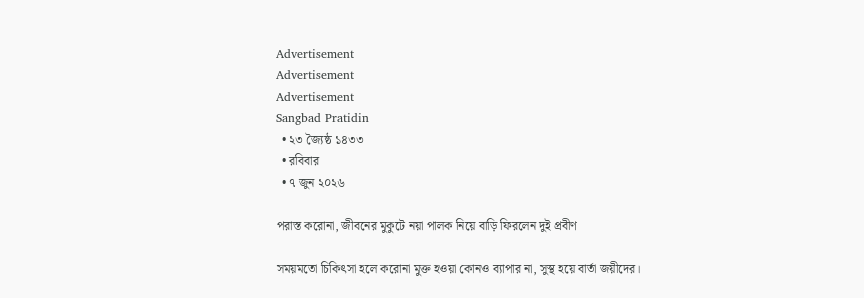Advertisement
Advertisement
Advertisement
Sangbad Pratidin
  • ২৩ জ্যৈষ্ঠ ১৪৩৩
  • রবিবার
  • ৭ জুন ২০২৬

পরাস্ত করোনা, জীবনের মুকুটে নয়া পালক নিয়ে বাড়ি ফিরলেন দুই প্রবীণ

সময়মতো চিকিৎসা হলে করোনা মুক্ত হওয়া কোনও ব্যাপার না, সুস্থ হয়ে বার্তা জয়ীদের।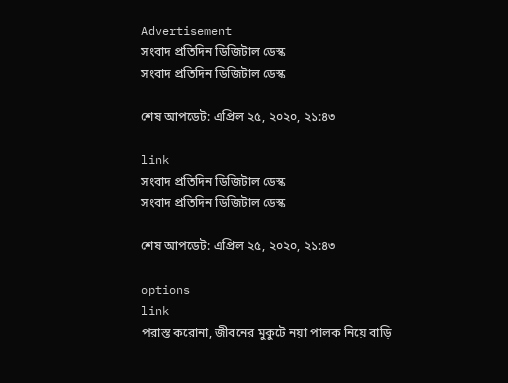Advertisement
সংবাদ প্রতিদিন ডিজিটাল ডেস্ক
সংবাদ প্রতিদিন ডিজিটাল ডেস্ক

শেষ আপডেট: এপ্রিল ২৫, ২০২০, ২১:৪৩

link
সংবাদ প্রতিদিন ডিজিটাল ডেস্ক
সংবাদ প্রতিদিন ডিজিটাল ডেস্ক

শেষ আপডেট: এপ্রিল ২৫, ২০২০, ২১:৪৩

options
link
পরাস্ত করোনা, জীবনের মুকুটে নয়া পালক নিয়ে বাড়ি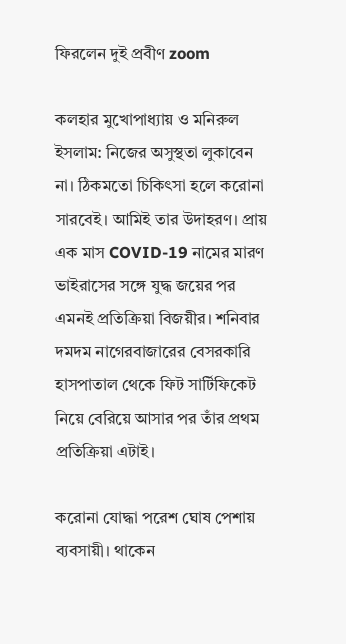ফিরলেন দুই প্রবীণ zoom

কলহার মুখোপাধ্যায় ও মনিরুল ইসলাম: নিজের অসুস্থতা লুকাবেন না। ঠিকমতো চিকিৎসা হলে করোনা সারবেই। আমিই তার উদাহরণ। প্রায় এক মাস COVID-19 নামের মারণ ভাইরাসের সঙ্গে যুদ্ধ জয়ের পর এমনই প্রতিক্রিয়া বিজয়ীর। শনিবার দমদম নাগেরবাজারের বেসরকারি হাসপাতাল থেকে ফিট সার্টিফিকেট নিয়ে বেরিয়ে আসার পর তাঁর প্রথম প্রতিক্রিয়া এটাই।

করোনা যোদ্ধা পরেশ ঘোষ পেশায় ব্যবসায়ী। থাকেন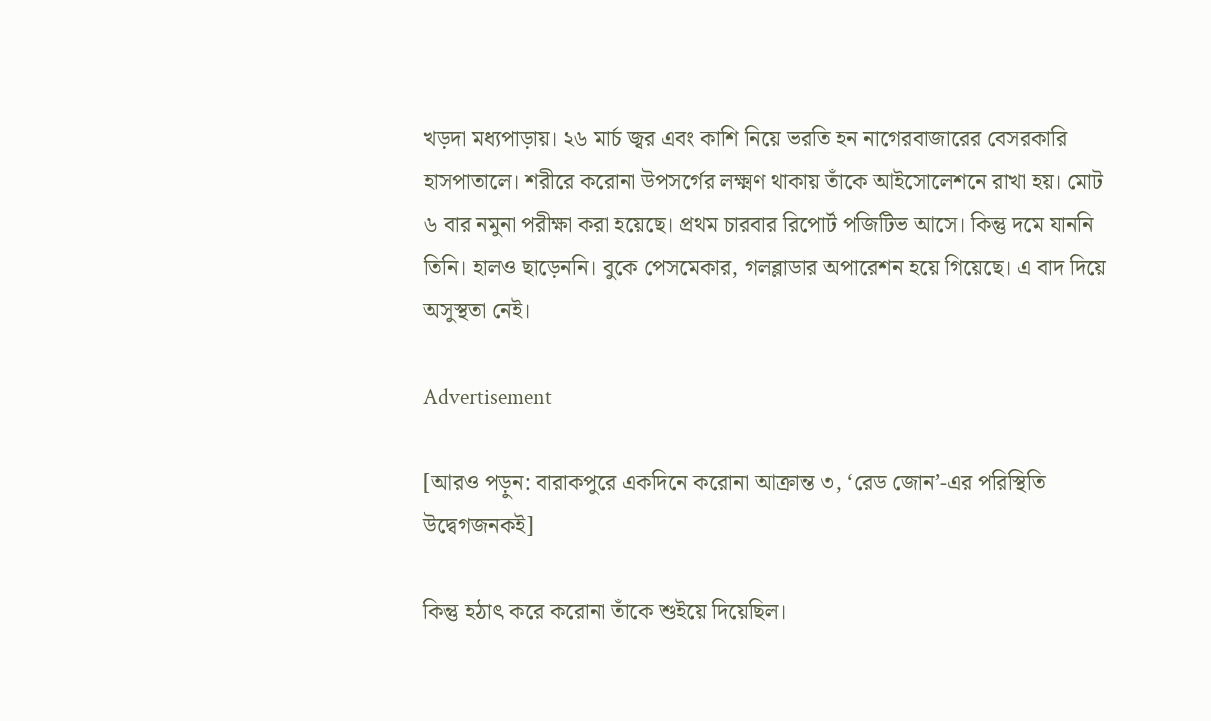খড়দা মধ্যপাড়ায়। ২৬ মার্চ জ্বর এবং কাশি নিয়ে ভরতি হন নাগেরবাজারের বেসরকারি হাসপাতালে। শরীরে করোনা উপসর্গের লক্ষ্মণ থাকায় তাঁকে আইসোলেশনে রাখা হয়। মোট ৬ বার নমুনা পরীক্ষা করা হয়েছে। প্রথম চারবার রিপোর্ট পজিটিভ আসে। কিন্তু দমে যাননি তিনি। হালও ছাড়েননি। বুকে পেসমেকার, গলব্লাডার অপারেশন হয়ে গিয়েছে। এ বাদ দিয়ে অসুস্থতা নেই।

Advertisement

[আরও পড়ুন: বারাকপুরে একদিনে করোনা আক্রান্ত ৩, ‘রেড জোন’-এর পরিস্থিতি উদ্বেগজনকই]

কিন্তু হঠাৎ করে করোনা তাঁকে শুইয়ে দিয়েছিল।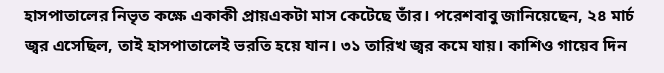হাসপাতালের নিভৃত কক্ষে একাকী প্রায়একটা মাস কেটেছে তাঁর। পরেশবাবু জানিয়েছেন, ২৪ মার্চ জ্বর এসেছিল, তাই হাসপাতালেই ভরতি হয়ে যান। ৩১ তারিখ জ্বর কমে যায়। কাশিও গায়েব দিন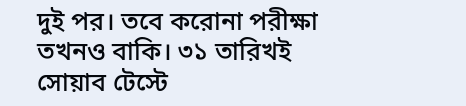দুই পর। তবে করোনা পরীক্ষা তখনও বাকি। ৩১ তারিখই সোয়াব টেস্টে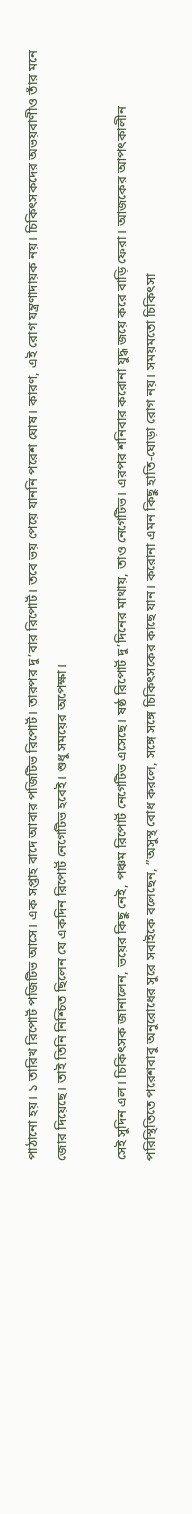পাঠানো হয়। ১ তারিখ রিপোর্ট পজিটিভ আসে। এক সপ্তাহ বাদে আবার পজিটিভ রিপোর্ট। তারপর দু’বার রিপোর্ট। তবে ভয় পেয়ে যাননি পরেশ ঘোষ। কারণ, এই রোগ যন্ত্রণাদায়ক নয়। চিকিৎসকদের অভয়বাণীও তাঁর মনে জোর দিয়েছে। তাই তিনি নিশ্চিত ছিলেন যে একদিন রিপোর্ট নেগেটিভ হবেই। শুধু সময়ের অপেক্ষা।

সেই সুদিন এল। চিকিৎসক জানালেন, ভয়ের কিছু নেই, পঞ্চম রিপোর্ট নেগেটিভ এসেছে। ষষ্ঠ রিপোর্ট দু’দিনের মাথায়, তাও নেগেটিভ। এরপর শনিবার করোনা যুদ্ধ জয়ে করে বাড়ি ফেরা। আজকের আপৎকালীন পরিস্থিতিতে পরেশবাবু অনুরোধের সুরে সবাইকে বলেছেন, ”অসুস্থ বোধ করলে, সঙ্গে সঙ্গে চিকিৎসকের কাছে যান। করোনা এমন কিছু হাতি-ঘোড়া রোগ নয়। সময়মতো চিকিৎসা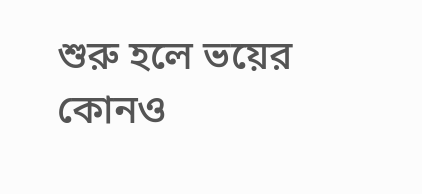শুরু হলে ভয়ের কোনও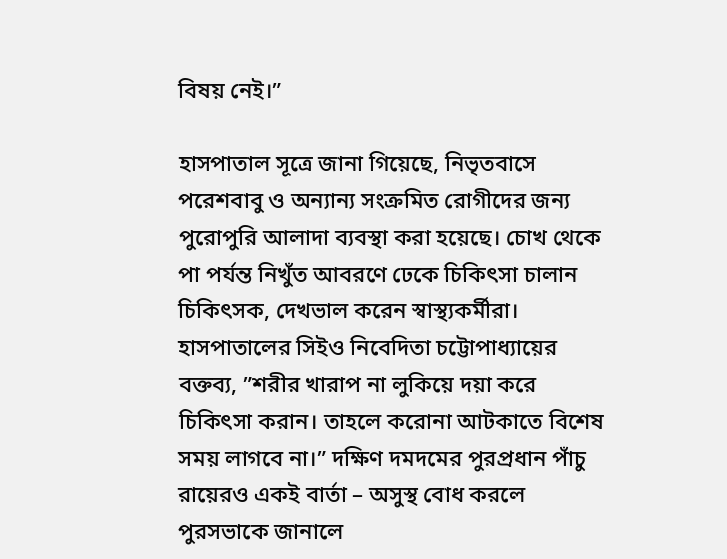বিষয় নেই।”

হাসপাতাল সূত্রে জানা গিয়েছে, নিভৃতবাসে পরেশবাবু ও অন্যান্য সংক্রমিত রোগীদের জন্য পুরোপুরি আলাদা ব্যবস্থা করা হয়েছে। চোখ থেকে পা পর্যন্ত নিখুঁত আবরণে ঢেকে চিকিৎসা চালান চিকিৎসক, দেখভাল করেন স্বাস্থ্যকর্মীরা। হাসপাতালের সিইও নিবেদিতা চট্টোপাধ্যায়ের বক্তব্য, ”শরীর খারাপ না লুকিয়ে দয়া করে চিকিৎসা করান। তাহলে করোনা আটকাতে বিশেষ সময় লাগবে না।” দক্ষিণ দমদমের পুরপ্রধান পাঁচু রায়েরও একই বার্তা – অসুস্থ বোধ করলে পুরসভাকে জানালে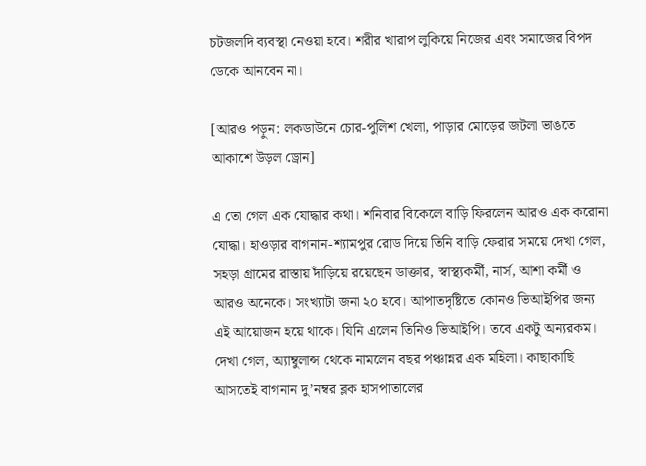চটজলদি ব্যবস্থা নেওয়া হবে। শরীর খারাপ লুকিয়ে নিজের এবং সমাজের বিপদ ডেকে আনবেন না।

[আরও পড়ুন: লকডাউনে চোর-পুলিশ খেলা, পাড়ার মোড়ের জটলা ভাঙতে আকাশে উড়ল ড্রোন]

এ তো গেল এক যোদ্ধার কথা। শনিবার বিকেলে বাড়ি ফিরলেন আরও এক করোনা যোদ্ধা। হাওড়ার বাগনান-শ্যামপুর রোড দিয়ে তিনি বাড়ি ফেরার সময়ে দেখা গেল, সহড়া গ্রামের রাস্তায় দাঁড়িয়ে রয়েছেন ডাক্তার, স্বাস্থ্যকর্মী, নার্স, আশা কর্মী ও আরও অনেকে। সংখ্যাটা জনা ২০ হবে। আপাতদৃষ্টিতে কোনও ভিআইপির জন্য এই আয়োজন হয়ে থাকে। যিনি এলেন তিনিও ভিআইপি। তবে একটু অন্যরকম। দেখা গেল, অ্যাম্বুলান্স থেকে নামলেন বছর পঞ্চান্নর এক মহিলা। কাছাকাছি আসতেই বাগনান দু’নম্বর ব্লক হাসপাতালের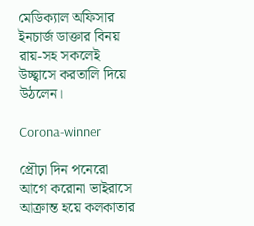মেডিক্যাল অফিসার ইনচার্জ ডাক্তার বিনয় রায়-সহ সকলেই উচ্ছ্বাসে করতালি দিয়ে উঠলেন।

Corona-winner

প্রৌঢ়া দিন পনেরো আগে করোনা ভাইরাসে আক্রান্ত হয়ে কলকাতার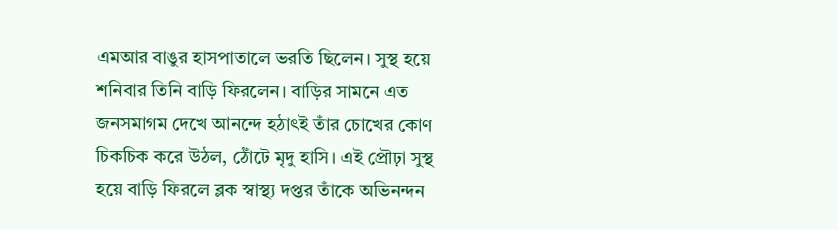এমআর বাঙুর হাসপাতালে ভরতি ছিলেন। সুস্থ হয়ে শনিবার তিনি বাড়ি ফিরলেন। বাড়ির সামনে এত জনসমাগম দেখে আনন্দে হঠাৎই তাঁর চোখের কোণ চিকচিক করে উঠল, ঠোঁটে মৃদু হাসি। এই প্রৌঢ়া সুস্থ হয়ে বাড়ি ফিরলে ব্লক স্বাস্থ্য দপ্তর তাঁকে অভিনন্দন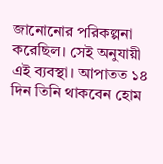জানোনোর পরিকল্পনা করেছিল। সেই অনুযায়ী এই ব্যবস্থা। আপাতত ১৪ দিন তিনি থাকবেন হোম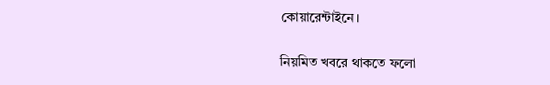কোয়ারেন্টাইনে।

নিয়মিত খবরে থাকতে ফলো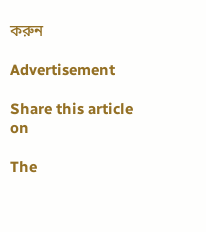করুন

Advertisement

Share this article on

The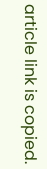article link is copied.